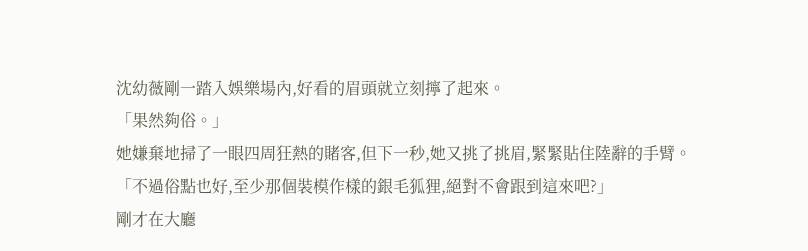沈幼薇剛一踏入娛樂場內,好看的眉頭就立刻擰了起來。
「果然夠俗。」
她嫌棄地掃了一眼四周狂熱的賭客,但下一秒,她又挑了挑眉,緊緊貼住陸辭的手臂。
「不過俗點也好,至少那個裝模作樣的銀毛狐狸,絕對不會跟到這來吧?」
剛才在大廳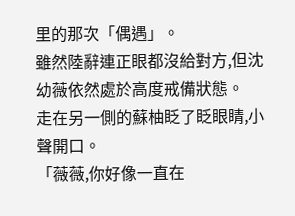里的那次「偶遇」。
雖然陸辭連正眼都沒給對方,但沈幼薇依然處於高度戒備狀態。
走在另一側的蘇柚眨了眨眼睛,小聲開口。
「薇薇,你好像一直在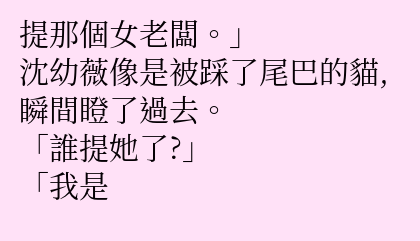提那個女老闆。」
沈幼薇像是被踩了尾巴的貓,瞬間瞪了過去。
「誰提她了?」
「我是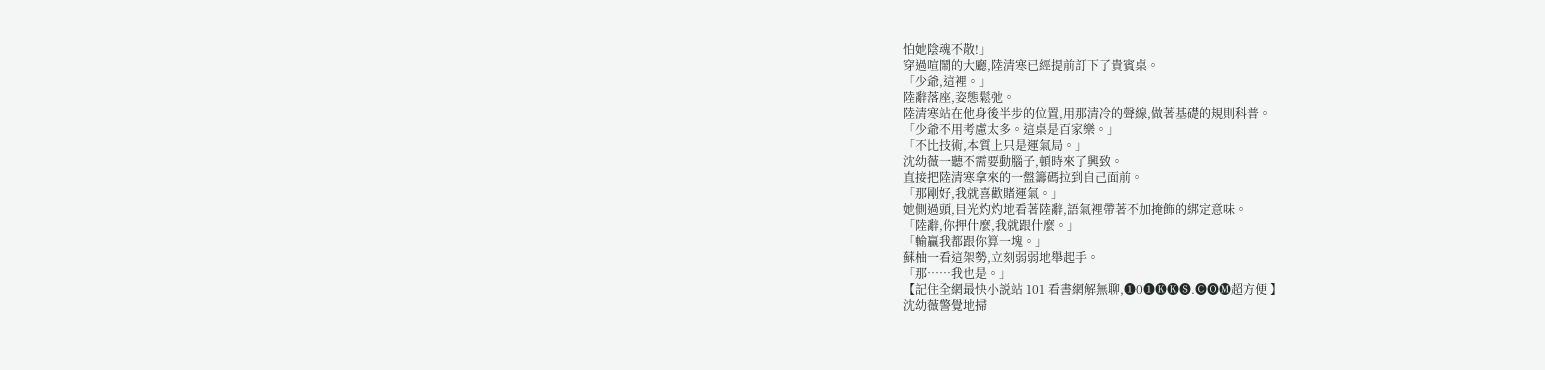怕她陰魂不散!」
穿過喧鬧的大廳,陸清寒已經提前訂下了貴賓桌。
「少爺,這裡。」
陸辭落座,姿態鬆弛。
陸清寒站在他身後半步的位置,用那清冷的聲線,做著基礎的規則科普。
「少爺不用考慮太多。這桌是百家樂。」
「不比技術,本質上只是運氣局。」
沈幼薇一聽不需要動腦子,頓時來了興致。
直接把陸清寒拿來的一盤籌碼拉到自己面前。
「那剛好,我就喜歡賭運氣。」
她側過頭,目光灼灼地看著陸辭,語氣裡帶著不加掩飾的綁定意味。
「陸辭,你押什麼,我就跟什麼。」
「輸贏我都跟你算一塊。」
蘇柚一看這架勢,立刻弱弱地舉起手。
「那……我也是。」
【記住全網最快小説站 101 看書網解無聊,❶0❶🅚🅚🅢.🅒🅞🅜超方便 】
沈幼薇警覺地掃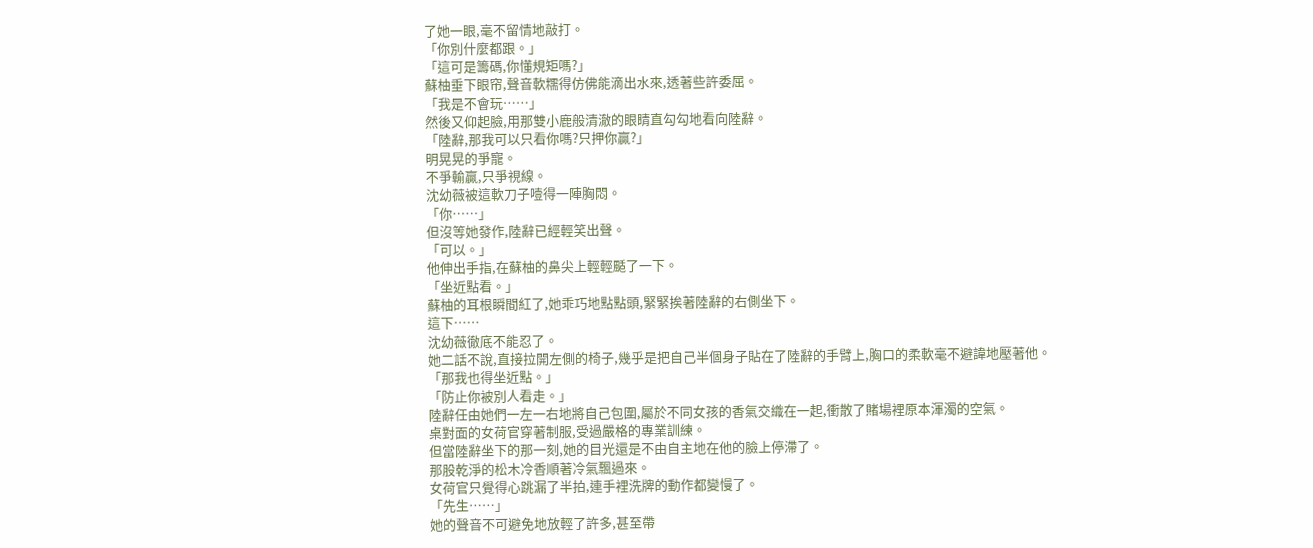了她一眼,毫不留情地敲打。
「你別什麼都跟。」
「這可是籌碼,你懂規矩嗎?」
蘇柚垂下眼帘,聲音軟糯得仿佛能滴出水來,透著些許委屈。
「我是不會玩……」
然後又仰起臉,用那雙小鹿般清澈的眼睛直勾勾地看向陸辭。
「陸辭,那我可以只看你嗎?只押你贏?」
明晃晃的爭寵。
不爭輸贏,只爭視線。
沈幼薇被這軟刀子噎得一陣胸悶。
「你……」
但沒等她發作,陸辭已經輕笑出聲。
「可以。」
他伸出手指,在蘇柚的鼻尖上輕輕颳了一下。
「坐近點看。」
蘇柚的耳根瞬間紅了,她乖巧地點點頭,緊緊挨著陸辭的右側坐下。
這下……
沈幼薇徹底不能忍了。
她二話不說,直接拉開左側的椅子,幾乎是把自己半個身子貼在了陸辭的手臂上,胸口的柔軟毫不避諱地壓著他。
「那我也得坐近點。」
「防止你被別人看走。」
陸辭任由她們一左一右地將自己包圍,屬於不同女孩的香氣交織在一起,衝散了賭場裡原本渾濁的空氣。
桌對面的女荷官穿著制服,受過嚴格的專業訓練。
但當陸辭坐下的那一刻,她的目光還是不由自主地在他的臉上停滯了。
那股乾淨的松木冷香順著冷氣飄過來。
女荷官只覺得心跳漏了半拍,連手裡洗牌的動作都變慢了。
「先生……」
她的聲音不可避免地放輕了許多,甚至帶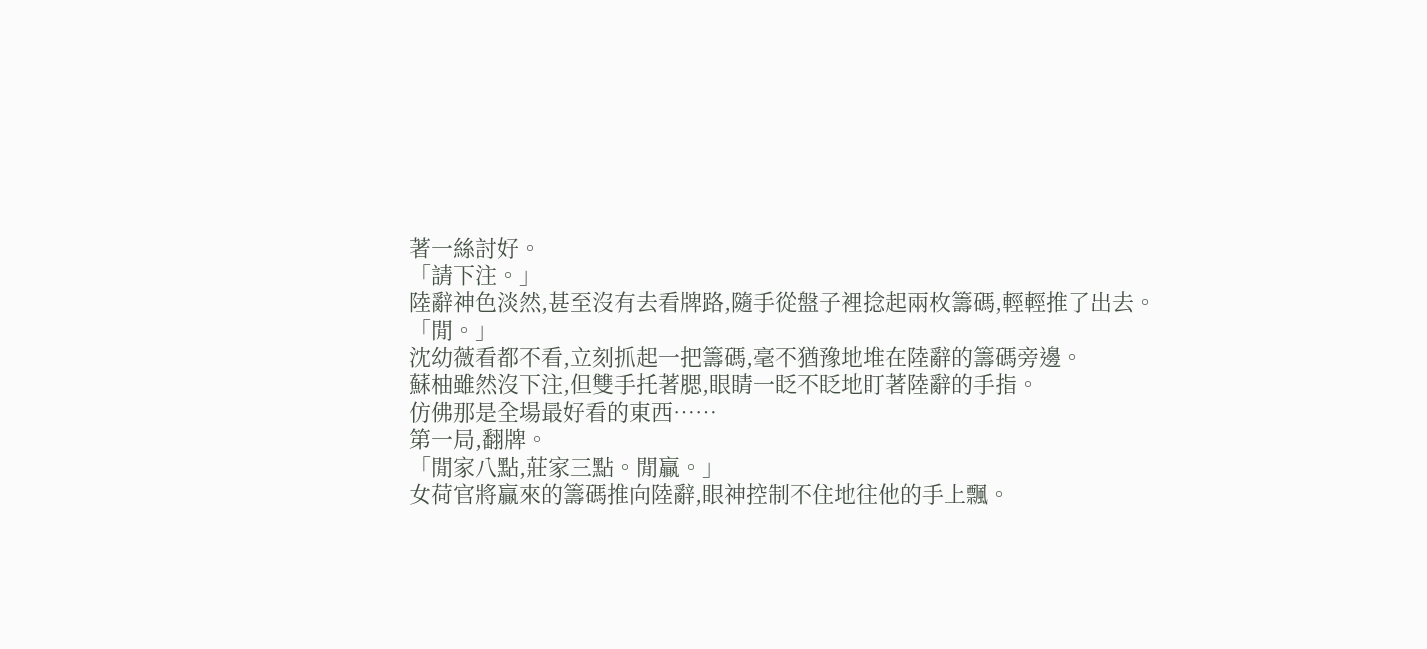著一絲討好。
「請下注。」
陸辭神色淡然,甚至沒有去看牌路,隨手從盤子裡捻起兩枚籌碼,輕輕推了出去。
「閒。」
沈幼薇看都不看,立刻抓起一把籌碼,毫不猶豫地堆在陸辭的籌碼旁邊。
蘇柚雖然沒下注,但雙手托著腮,眼睛一眨不眨地盯著陸辭的手指。
仿佛那是全場最好看的東西……
第一局,翻牌。
「閒家八點,莊家三點。閒贏。」
女荷官將贏來的籌碼推向陸辭,眼神控制不住地往他的手上飄。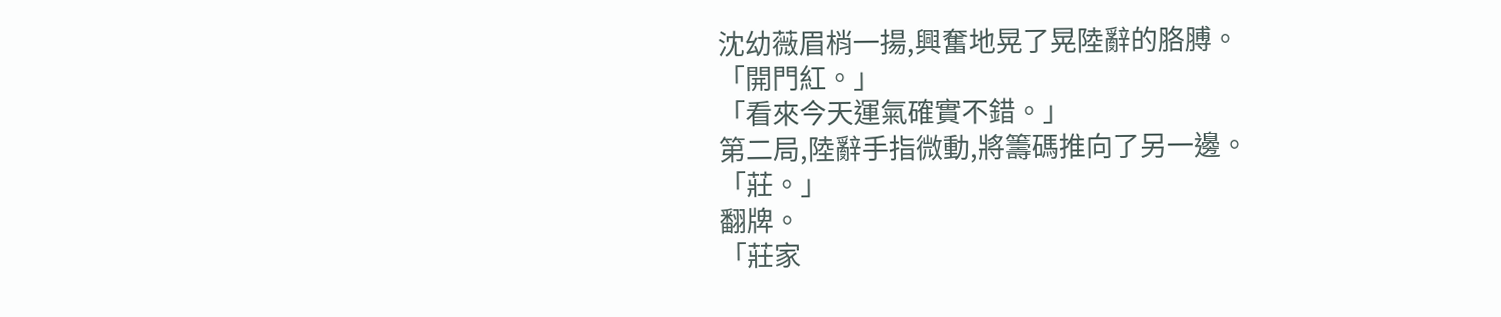沈幼薇眉梢一揚,興奮地晃了晃陸辭的胳膊。
「開門紅。」
「看來今天運氣確實不錯。」
第二局,陸辭手指微動,將籌碼推向了另一邊。
「莊。」
翻牌。
「莊家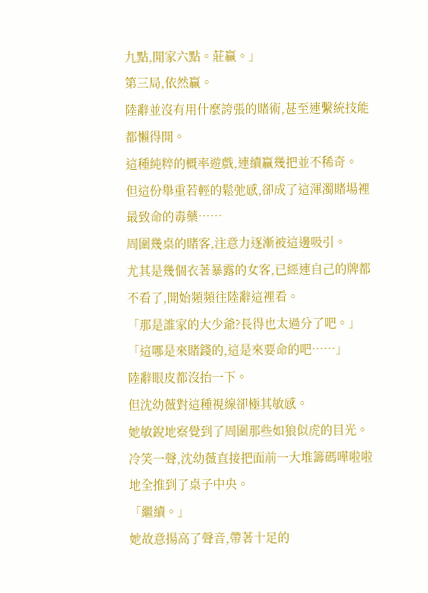九點,閒家六點。莊贏。」
第三局,依然贏。
陸辭並沒有用什麼誇張的賭術,甚至連繫統技能都懶得開。
這種純粹的概率遊戲,連續贏幾把並不稀奇。
但這份舉重若輕的鬆弛感,卻成了這渾濁賭場裡最致命的毒藥……
周圍幾桌的賭客,注意力逐漸被這邊吸引。
尤其是幾個衣著暴露的女客,已經連自己的牌都不看了,開始頻頻往陸辭這裡看。
「那是誰家的大少爺?長得也太過分了吧。」
「這哪是來賭錢的,這是來要命的吧……」
陸辭眼皮都沒抬一下。
但沈幼薇對這種視線卻極其敏感。
她敏銳地察覺到了周圍那些如狼似虎的目光。
冷笑一聲,沈幼薇直接把面前一大堆籌碼嘩啦啦地全推到了桌子中央。
「繼續。」
她故意揚高了聲音,帶著十足的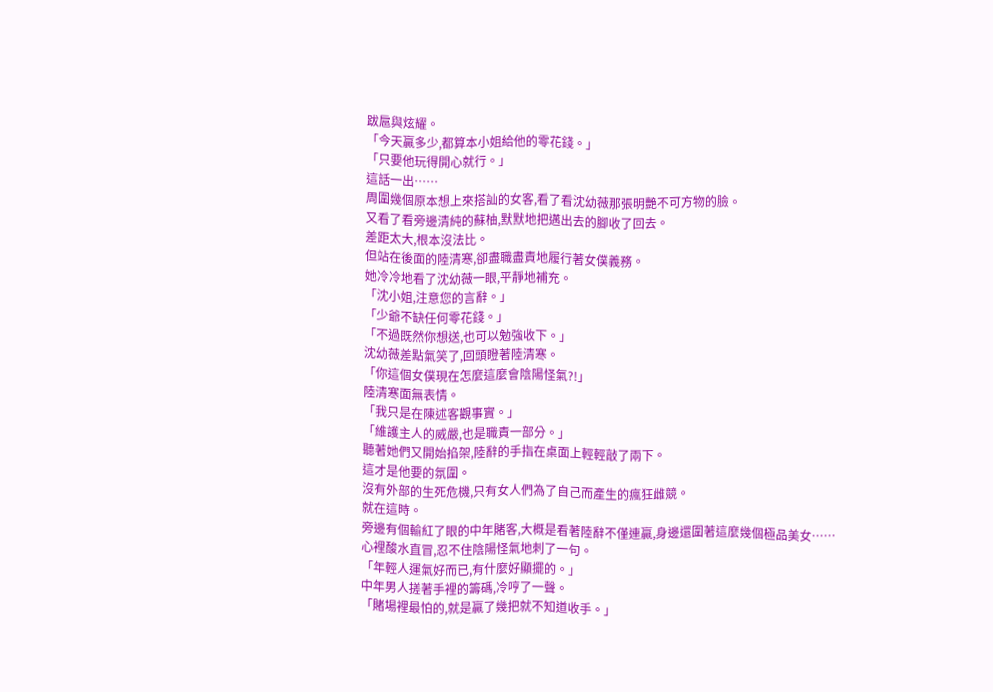跋扈與炫耀。
「今天贏多少,都算本小姐給他的零花錢。」
「只要他玩得開心就行。」
這話一出……
周圍幾個原本想上來搭訕的女客,看了看沈幼薇那張明艷不可方物的臉。
又看了看旁邊清純的蘇柚,默默地把邁出去的腳收了回去。
差距太大,根本沒法比。
但站在後面的陸清寒,卻盡職盡責地履行著女僕義務。
她冷冷地看了沈幼薇一眼,平靜地補充。
「沈小姐,注意您的言辭。」
「少爺不缺任何零花錢。」
「不過既然你想送,也可以勉強收下。」
沈幼薇差點氣笑了,回頭瞪著陸清寒。
「你這個女僕現在怎麼這麼會陰陽怪氣?!」
陸清寒面無表情。
「我只是在陳述客觀事實。」
「維護主人的威嚴,也是職責一部分。」
聽著她們又開始掐架,陸辭的手指在桌面上輕輕敲了兩下。
這才是他要的氛圍。
沒有外部的生死危機,只有女人們為了自己而產生的瘋狂雌競。
就在這時。
旁邊有個輸紅了眼的中年賭客,大概是看著陸辭不僅連贏,身邊還圍著這麼幾個極品美女……
心裡酸水直冒,忍不住陰陽怪氣地刺了一句。
「年輕人運氣好而已,有什麼好顯擺的。」
中年男人搓著手裡的籌碼,冷哼了一聲。
「賭場裡最怕的,就是贏了幾把就不知道收手。」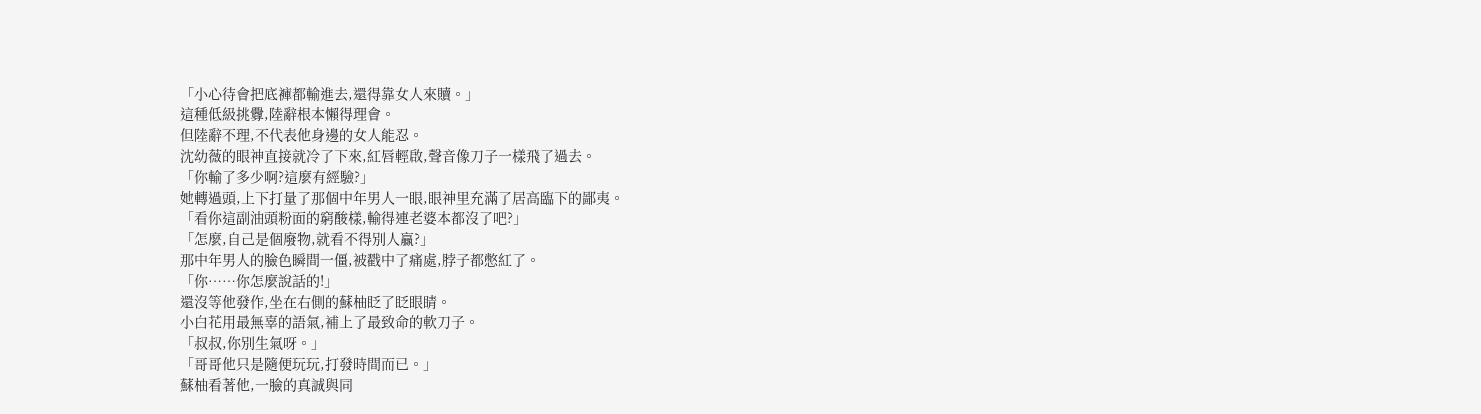「小心待會把底褲都輸進去,還得靠女人來贖。」
這種低級挑釁,陸辭根本懶得理會。
但陸辭不理,不代表他身邊的女人能忍。
沈幼薇的眼神直接就冷了下來,紅唇輕啟,聲音像刀子一樣飛了過去。
「你輸了多少啊?這麼有經驗?」
她轉過頭,上下打量了那個中年男人一眼,眼神里充滿了居高臨下的鄙夷。
「看你這副油頭粉面的窮酸樣,輸得連老婆本都沒了吧?」
「怎麼,自己是個廢物,就看不得別人贏?」
那中年男人的臉色瞬間一僵,被戳中了痛處,脖子都憋紅了。
「你……你怎麼說話的!」
還沒等他發作,坐在右側的蘇柚眨了眨眼睛。
小白花用最無辜的語氣,補上了最致命的軟刀子。
「叔叔,你別生氣呀。」
「哥哥他只是隨便玩玩,打發時間而已。」
蘇柚看著他,一臉的真誠與同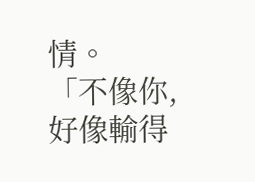情。
「不像你,好像輸得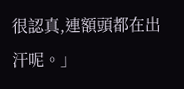很認真,連額頭都在出汗呢。」